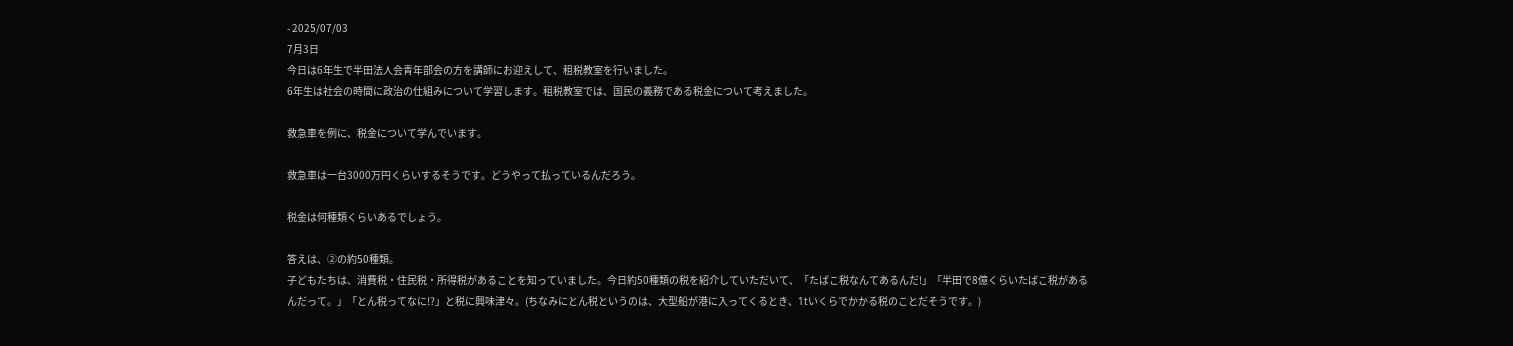- 2025/07/03
7月3日
今日は6年生で半田法人会青年部会の方を講師にお迎えして、租税教室を行いました。
6年生は社会の時間に政治の仕組みについて学習します。租税教室では、国民の義務である税金について考えました。

救急車を例に、税金について学んでいます。

救急車は一台3000万円くらいするそうです。どうやって払っているんだろう。

税金は何種類くらいあるでしょう。

答えは、②の約50種類。
子どもたちは、消費税・住民税・所得税があることを知っていました。今日約50種類の税を紹介していただいて、「たばこ税なんてあるんだ!」「半田で8億くらいたばこ税があるんだって。」「とん税ってなに!?」と税に興味津々。(ちなみにとん税というのは、大型船が港に入ってくるとき、1tいくらでかかる税のことだそうです。)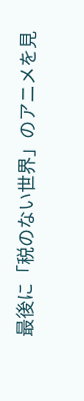最後に「税のない世界」のアニメを見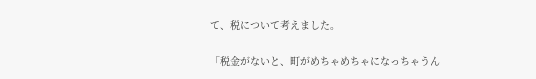て、税について考えました。

「税金がないと、町がめちゃめちゃになっちゃうん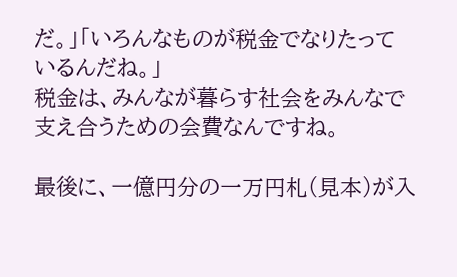だ。」「いろんなものが税金でなりたっているんだね。」
税金は、みんなが暮らす社会をみんなで支え合うための会費なんですね。

最後に、一億円分の一万円札(見本)が入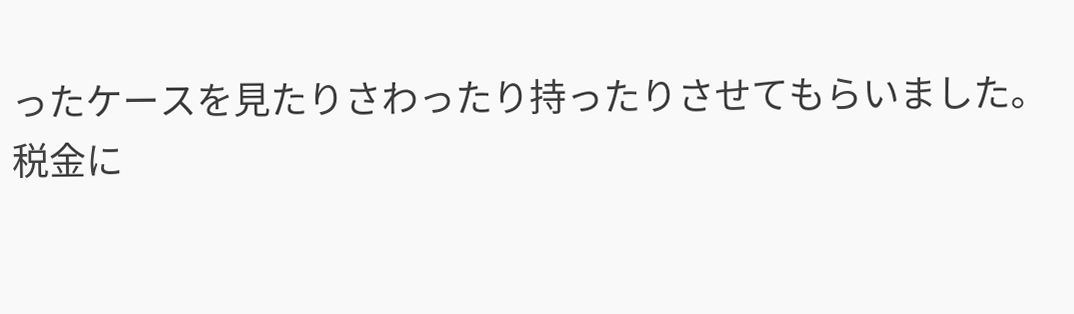ったケースを見たりさわったり持ったりさせてもらいました。
税金に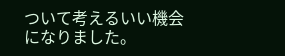ついて考えるいい機会になりました。